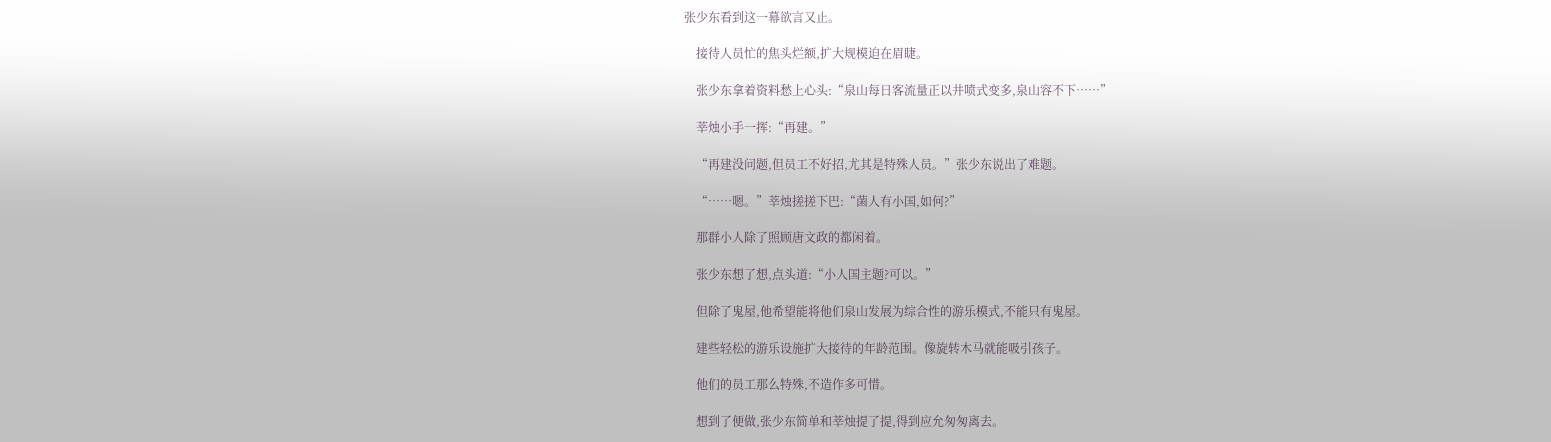张少东看到这一幕欲言又止。

    接待人员忙的焦头烂额,扩大规模迫在眉睫。

    张少东拿着资料愁上心头:“泉山每日客流量正以井喷式变多,泉山容不下……”

    莘烛小手一挥:“再建。”

    “再建没问题,但员工不好招,尤其是特殊人员。”张少东说出了难题。

    “……嗯。”莘烛搓搓下巴:“菌人有小国,如何?”

    那群小人除了照顾唐文政的都闲着。

    张少东想了想,点头道:“小人国主题?可以。”

    但除了鬼屋,他希望能将他们泉山发展为综合性的游乐模式,不能只有鬼屋。

    建些轻松的游乐设施扩大接待的年龄范围。像旋转木马就能吸引孩子。

    他们的员工那么特殊,不造作多可惜。

    想到了便做,张少东简单和莘烛提了提,得到应允匆匆离去。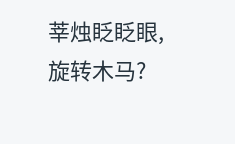莘烛眨眨眼,旋转木马?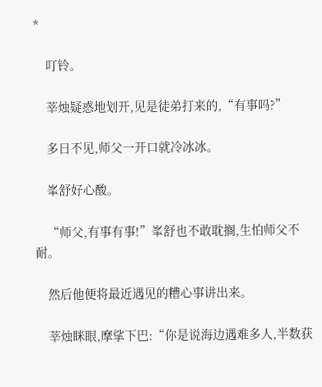*

    叮铃。

    莘烛疑惑地划开,见是徒弟打来的,“有事吗?”

    多日不见,师父一开口就冷冰冰。

    峯舒好心酸。

    “师父,有事有事!”峯舒也不敢耽搁,生怕师父不耐。

    然后他便将最近遇见的糟心事讲出来。

    莘烛眯眼,摩挲下巴:“你是说海边遇难多人,半数获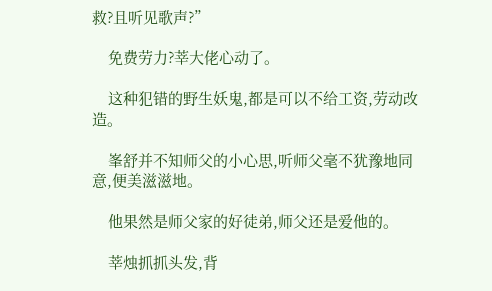救?且听见歌声?”

    免费劳力?莘大佬心动了。

    这种犯错的野生妖鬼,都是可以不给工资,劳动改造。

    峯舒并不知师父的小心思,听师父毫不犹豫地同意,便美滋滋地。

    他果然是师父家的好徒弟,师父还是爱他的。

    莘烛抓抓头发,背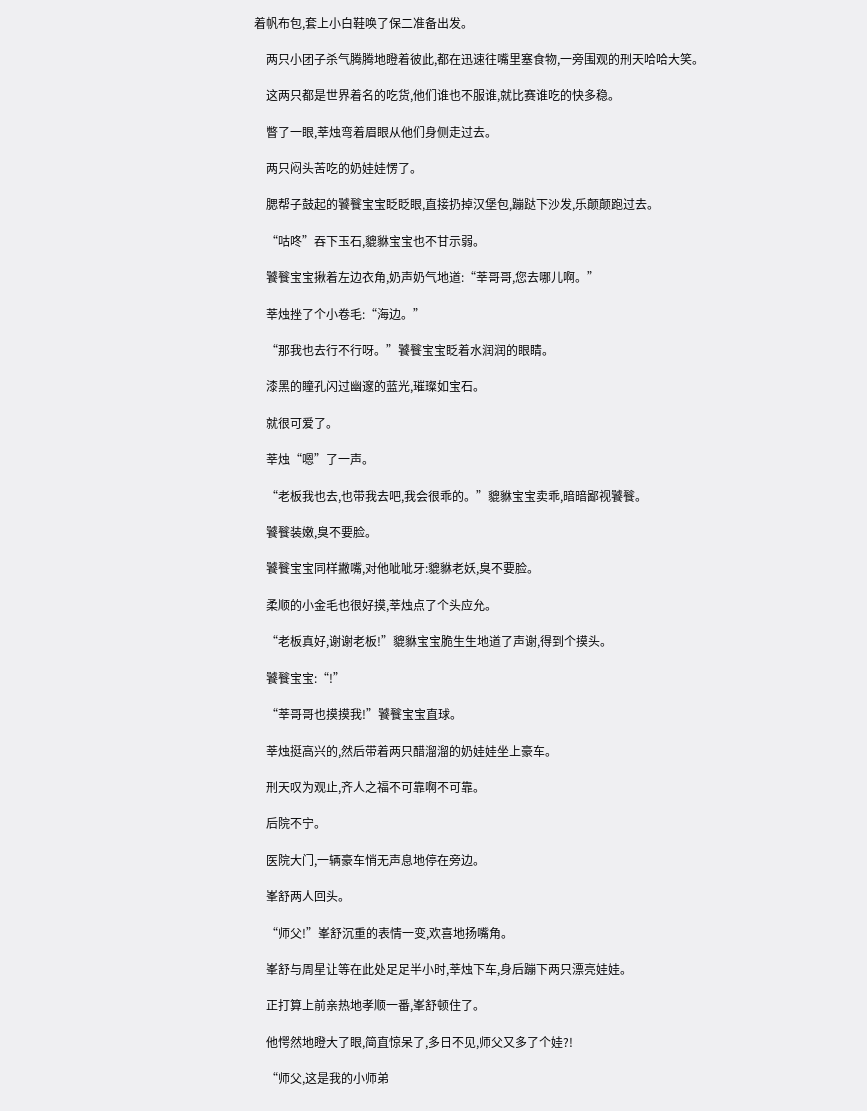着帆布包,套上小白鞋唤了保二准备出发。

    两只小团子杀气腾腾地瞪着彼此,都在迅速往嘴里塞食物,一旁围观的刑天哈哈大笑。

    这两只都是世界着名的吃货,他们谁也不服谁,就比赛谁吃的快多稳。

    瞥了一眼,莘烛弯着眉眼从他们身侧走过去。

    两只闷头苦吃的奶娃娃愣了。

    腮帮子鼓起的饕餮宝宝眨眨眼,直接扔掉汉堡包,蹦跶下沙发,乐颠颠跑过去。

    “咕咚”吞下玉石,貔貅宝宝也不甘示弱。

    饕餮宝宝揪着左边衣角,奶声奶气地道:“莘哥哥,您去哪儿啊。”

    莘烛挫了个小卷毛:“海边。”

    “那我也去行不行呀。”饕餮宝宝眨着水润润的眼睛。

    漆黑的瞳孔闪过幽邃的蓝光,璀璨如宝石。

    就很可爱了。

    莘烛“嗯”了一声。

    “老板我也去,也带我去吧,我会很乖的。”貔貅宝宝卖乖,暗暗鄙视饕餮。

    饕餮装嫩,臭不要脸。

    饕餮宝宝同样撇嘴,对他呲呲牙:貔貅老妖,臭不要脸。

    柔顺的小金毛也很好摸,莘烛点了个头应允。

    “老板真好,谢谢老板!”貔貅宝宝脆生生地道了声谢,得到个摸头。

    饕餮宝宝:“!”

    “莘哥哥也摸摸我!”饕餮宝宝直球。

    莘烛挺高兴的,然后带着两只醋溜溜的奶娃娃坐上豪车。

    刑天叹为观止,齐人之福不可靠啊不可靠。

    后院不宁。

    医院大门,一辆豪车悄无声息地停在旁边。

    峯舒两人回头。

    “师父!”峯舒沉重的表情一变,欢喜地扬嘴角。

    峯舒与周星让等在此处足足半小时,莘烛下车,身后蹦下两只漂亮娃娃。

    正打算上前亲热地孝顺一番,峯舒顿住了。

    他愕然地瞪大了眼,简直惊呆了,多日不见,师父又多了个娃?!

    “师父,这是我的小师弟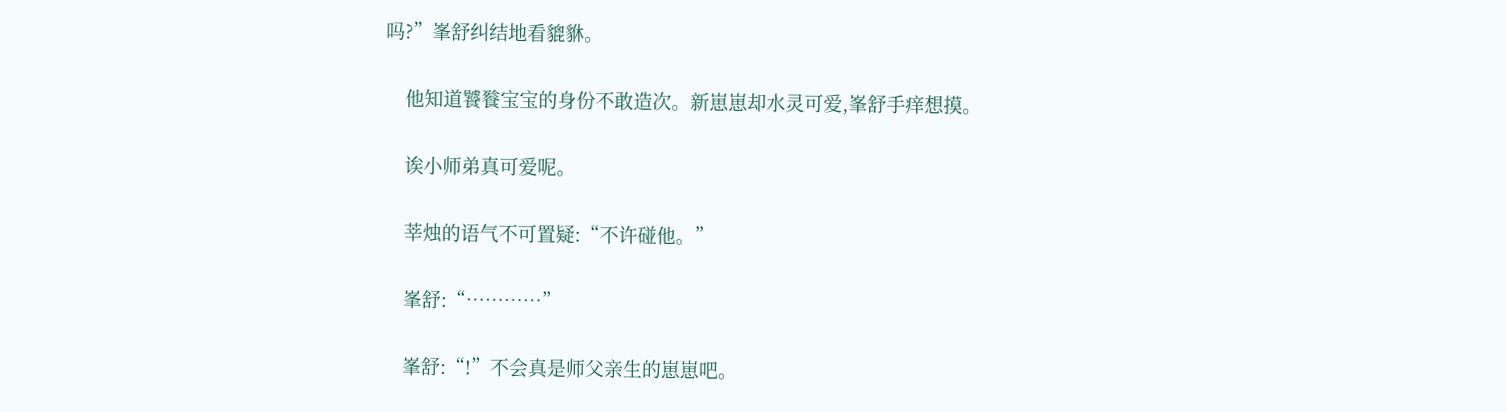吗?”峯舒纠结地看貔貅。

    他知道饕餮宝宝的身份不敢造次。新崽崽却水灵可爱,峯舒手痒想摸。

    诶小师弟真可爱呢。

    莘烛的语气不可置疑:“不许碰他。”

    峯舒:“…………”

    峯舒:“!”不会真是师父亲生的崽崽吧。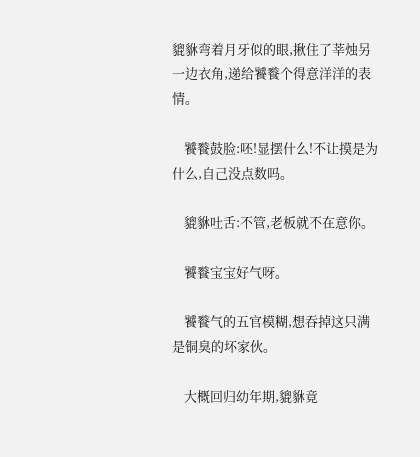貔貅弯着月牙似的眼,揪住了莘烛另一边衣角,递给饕餮个得意洋洋的表情。

    饕餮鼓脸:呸!显摆什么!不让摸是为什么,自己没点数吗。

    貔貅吐舌:不管,老板就不在意你。

    饕餮宝宝好气呀。

    饕餮气的五官模糊,想吞掉这只满是铜臭的坏家伙。

    大概回归幼年期,貔貅竟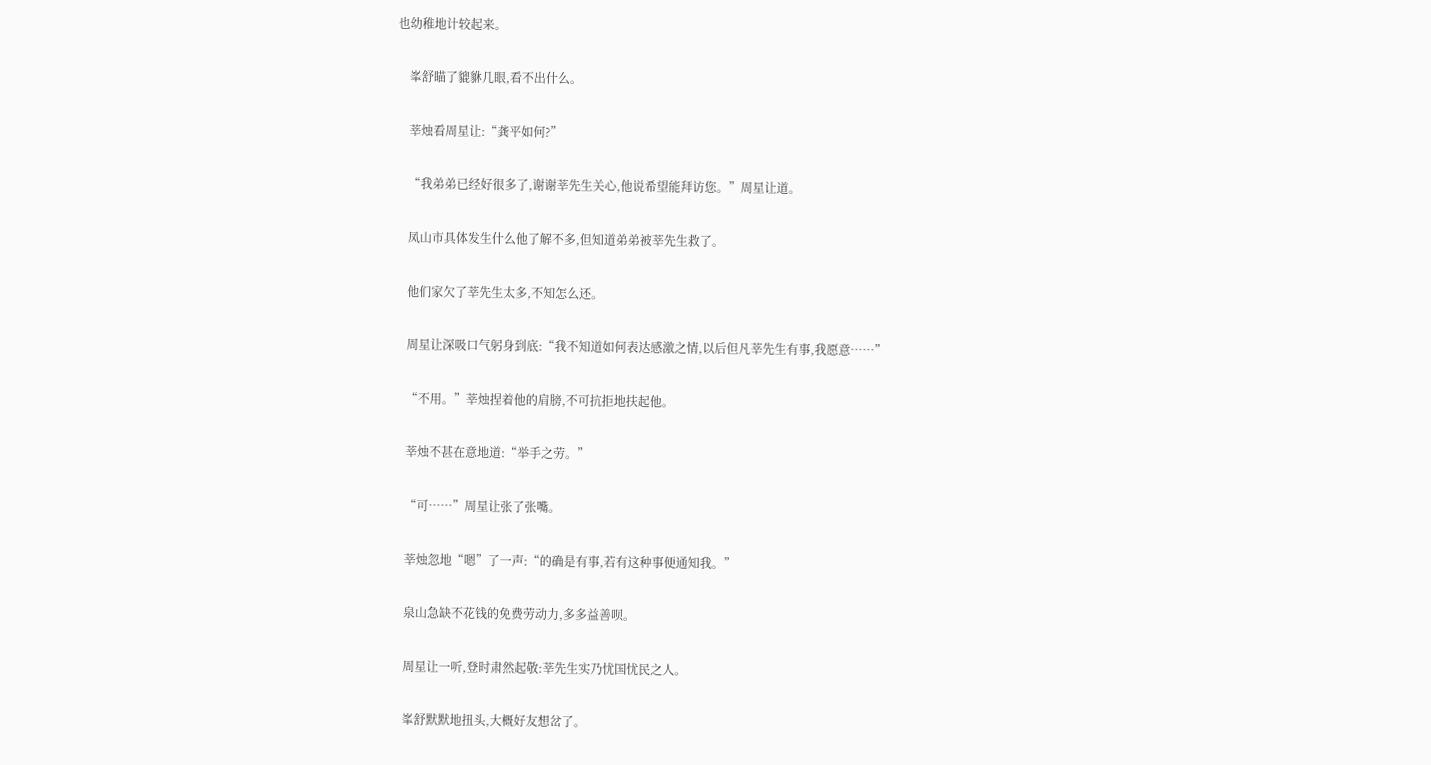也幼稚地计较起来。

    峯舒瞄了貔貅几眼,看不出什么。

    莘烛看周星让:“龚平如何?”

    “我弟弟已经好很多了,谢谢莘先生关心,他说希望能拜访您。”周星让道。

    凤山市具体发生什么他了解不多,但知道弟弟被莘先生救了。

    他们家欠了莘先生太多,不知怎么还。

    周星让深吸口气躬身到底:“我不知道如何表达感激之情,以后但凡莘先生有事,我愿意……”

    “不用。”莘烛捏着他的肩膀,不可抗拒地扶起他。

    莘烛不甚在意地道:“举手之劳。”

    “可……”周星让张了张嘴。

    莘烛忽地“嗯”了一声:“的确是有事,若有这种事便通知我。”

    泉山急缺不花钱的免费劳动力,多多益善呗。

    周星让一听,登时肃然起敬:莘先生实乃忧国忧民之人。

    峯舒默默地扭头,大概好友想岔了。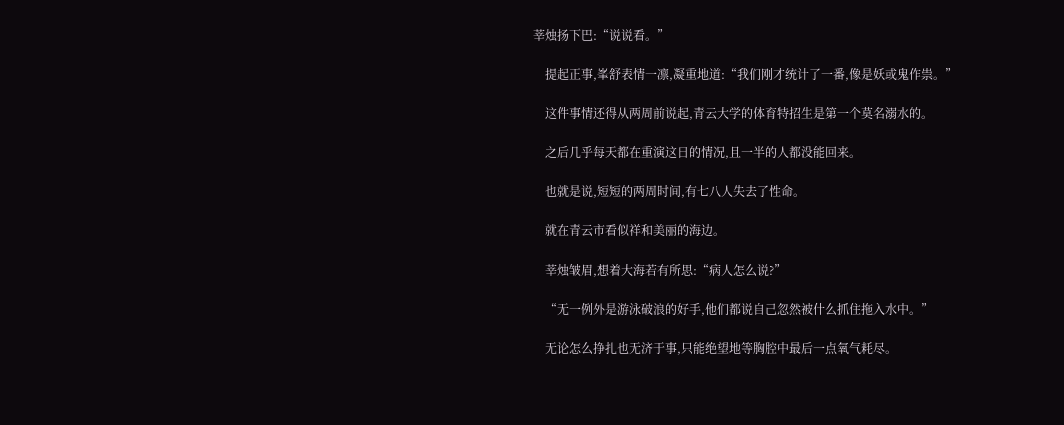莘烛扬下巴:“说说看。”

    提起正事,峯舒表情一凛,凝重地道:“我们刚才统计了一番,像是妖或鬼作祟。”

    这件事情还得从两周前说起,青云大学的体育特招生是第一个莫名溺水的。

    之后几乎每天都在重演这日的情况,且一半的人都没能回来。

    也就是说,短短的两周时间,有七八人失去了性命。

    就在青云市看似祥和美丽的海边。

    莘烛皱眉,想着大海若有所思:“病人怎么说?”

    “无一例外是游泳破浪的好手,他们都说自己忽然被什么抓住拖入水中。”

    无论怎么挣扎也无济于事,只能绝望地等胸腔中最后一点氧气耗尽。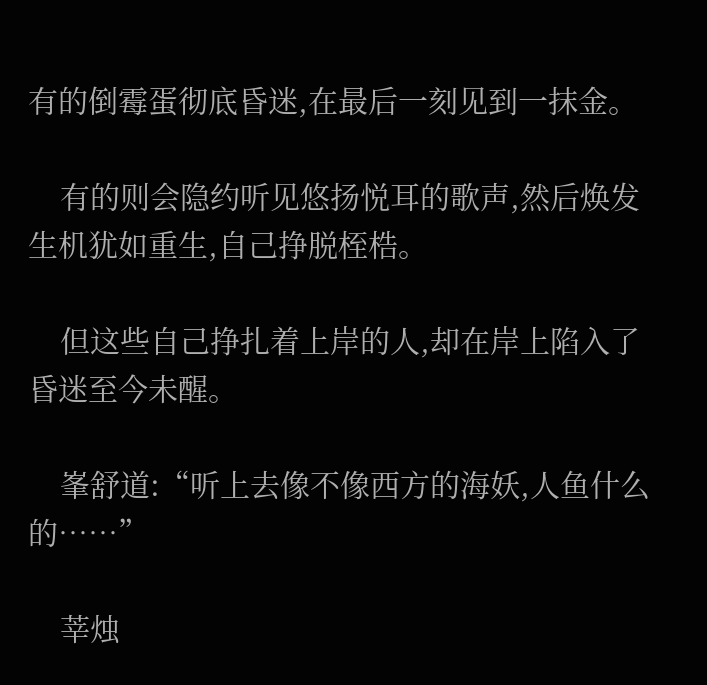有的倒霉蛋彻底昏迷,在最后一刻见到一抹金。

    有的则会隐约听见悠扬悦耳的歌声,然后焕发生机犹如重生,自己挣脱桎梏。

    但这些自己挣扎着上岸的人,却在岸上陷入了昏迷至今未醒。

    峯舒道:“听上去像不像西方的海妖,人鱼什么的……”

    莘烛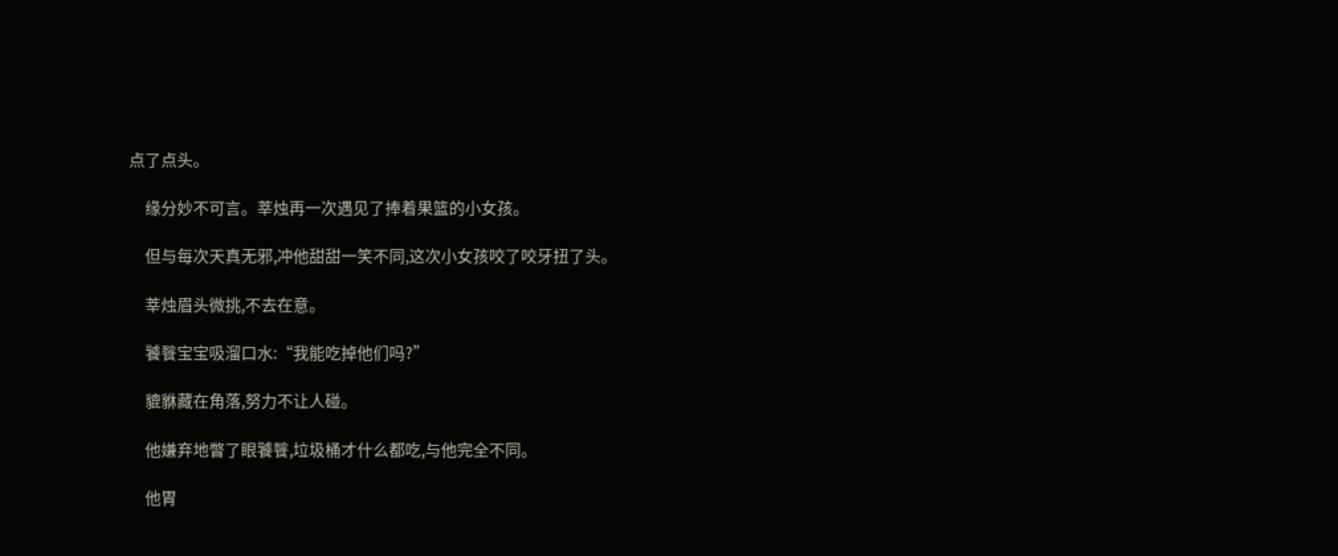点了点头。

    缘分妙不可言。莘烛再一次遇见了捧着果篮的小女孩。

    但与每次天真无邪,冲他甜甜一笑不同,这次小女孩咬了咬牙扭了头。

    莘烛眉头微挑,不去在意。

    饕餮宝宝吸溜口水:“我能吃掉他们吗?”

    貔貅藏在角落,努力不让人碰。

    他嫌弃地瞥了眼饕餮,垃圾桶才什么都吃,与他完全不同。

    他胃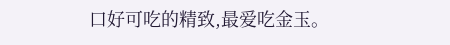口好可吃的精致,最爱吃金玉。